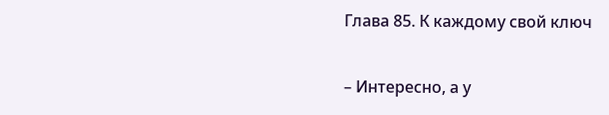Глава 85. К каждому свой ключ

– Интересно, а у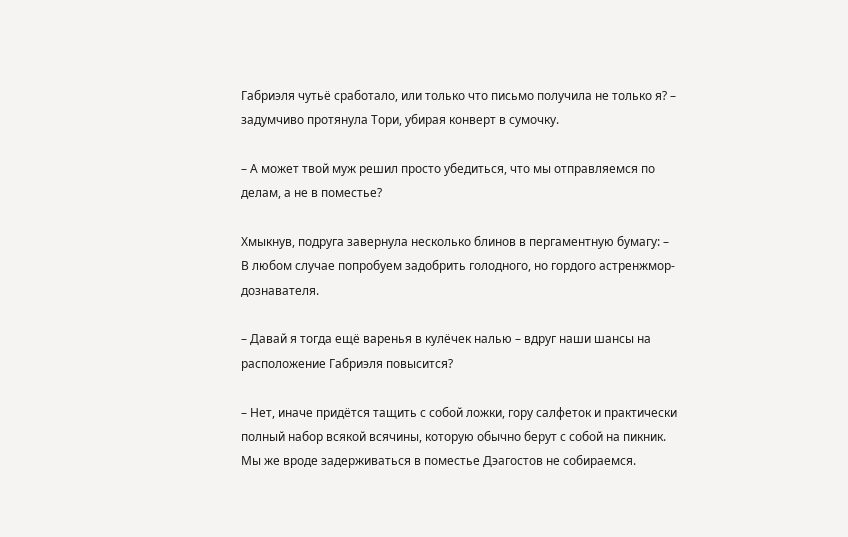Габриэля чутьё сработало, или только что письмо получила не только я? – задумчиво протянула Тори, убирая конверт в сумочку.

– А может твой муж решил просто убедиться, что мы отправляемся по делам, а не в поместье?

Хмыкнув, подруга завернула несколько блинов в пергаментную бумагу: – В любом случае попробуем задобрить голодного, но гордого астренжмор-дознавателя.

– Давай я тогда ещё варенья в кулёчек налью – вдруг наши шансы на расположение Габриэля повысится?

– Нет, иначе придётся тащить с собой ложки, гору салфеток и практически полный набор всякой всячины, которую обычно берут с собой на пикник. Мы же вроде задерживаться в поместье Дэагостов не собираемся.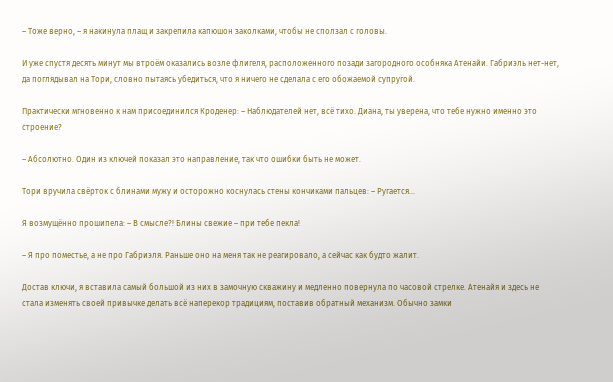– Тоже верно, – я накинула плащ и закрепила капюшон заколками, чтобы не сползал с головы.

И уже спустя десять минут мы втроём оказались возле флигеля, расположенного позади загородного особняка Атенайи. Габриэль нет-нет, да поглядывал на Тори, словно пытаясь убедиться, что я ничего не сделала с его обожаемой супругой.

Практически мгновенно к нам присоединился Кроденер: – Наблюдателей нет, всё тихо. Диана, ты уверена, что тебе нужно именно это строение?

– Абсолютно. Один из ключей показал это направление, так что ошибки быть не может.

Тори вручила свёрток с блинами мужу и осторожно коснулась стены кончиками пальцев: – Ругается...

Я возмущённо прошипела: – В смысле?! Блины свежие – при тебе пекла!

– Я про поместье, а не про Габриэля. Раньше оно на меня так не реагировало, а сейчас как будто жалит.

Достав ключи, я вставила самый большой из них в замочную скважину и медленно повернула по часовой стрелке. Атенайя и здесь не стала изменять своей привычке делать всё наперекор традициям, поставив обратный механизм. Обычно замки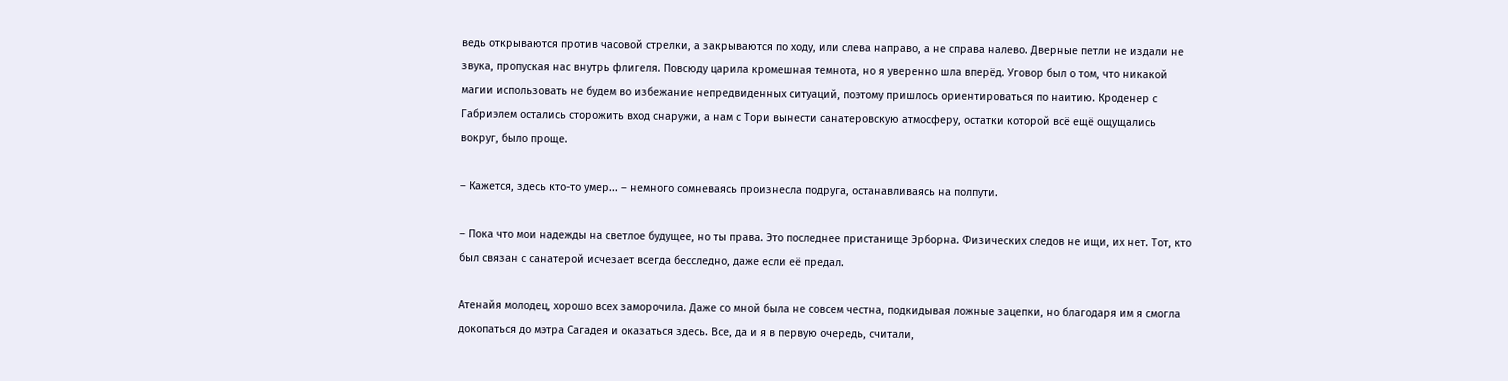ведь открываются против часовой стрелки, а закрываются по ходу, или слева направо, а не справа налево. Дверные петли не издали не звука, пропуская нас внутрь флигеля. Повсюду царила кромешная темнота, но я уверенно шла вперёд. Уговор был о том, что никакой магии использовать не будем во избежание непредвиденных ситуаций, поэтому пришлось ориентироваться по наитию. Кроденер с Габриэлем остались сторожить вход снаружи, а нам с Тори вынести санатеровскую атмосферу, остатки которой всё ещё ощущались вокруг, было проще.

– Кажется, здесь кто-то умер... – немного сомневаясь произнесла подруга, останавливаясь на полпути.

– Пока что мои надежды на светлое будущее, но ты права. Это последнее пристанище Эрборна. Физических следов не ищи, их нет. Тот, кто был связан с санатерой исчезает всегда бесследно, даже если её предал.

Атенайя молодец, хорошо всех заморочила. Даже со мной была не совсем честна, подкидывая ложные зацепки, но благодаря им я смогла докопаться до мэтра Сагадея и оказаться здесь. Все, да и я в первую очередь, считали,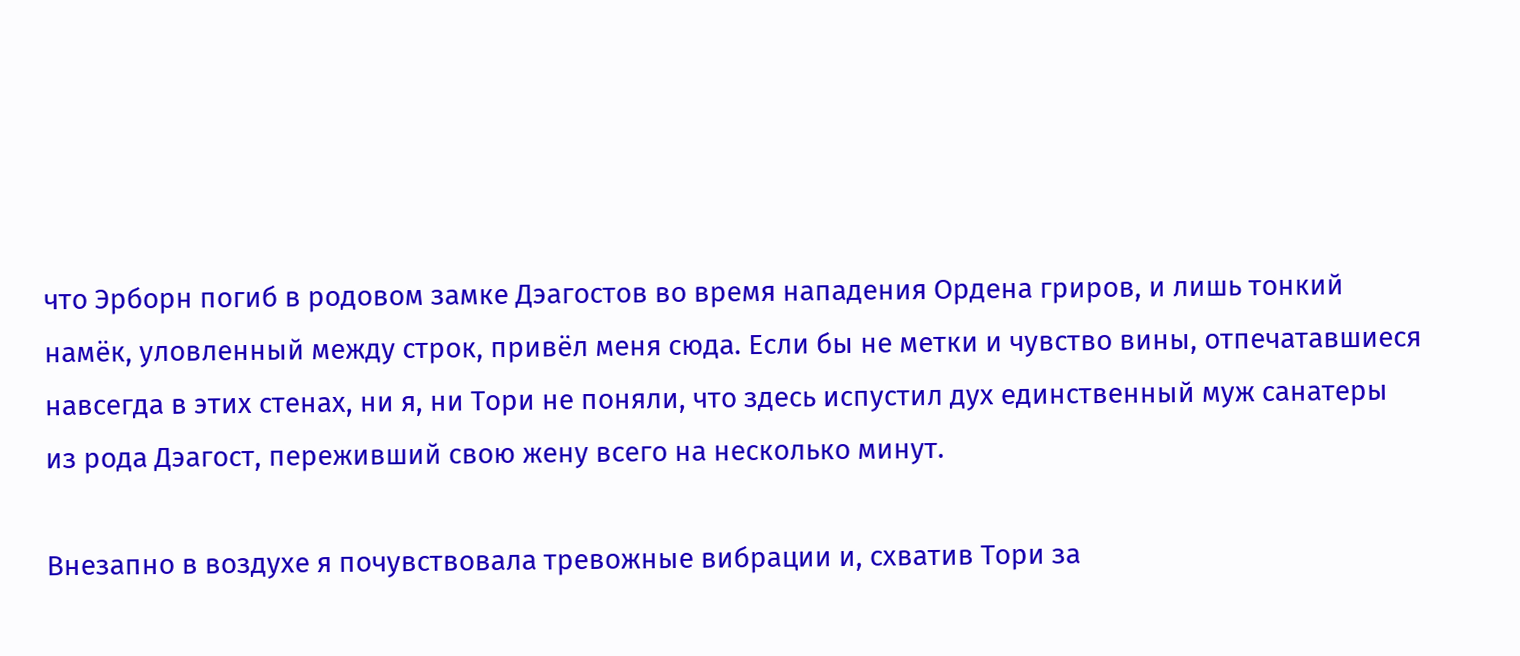что Эрборн погиб в родовом замке Дэагостов во время нападения Ордена гриров, и лишь тонкий намёк, уловленный между строк, привёл меня сюда. Если бы не метки и чувство вины, отпечатавшиеся навсегда в этих стенах, ни я, ни Тори не поняли, что здесь испустил дух единственный муж санатеры из рода Дэагост, переживший свою жену всего на несколько минут.

Внезапно в воздухе я почувствовала тревожные вибрации и, схватив Тори за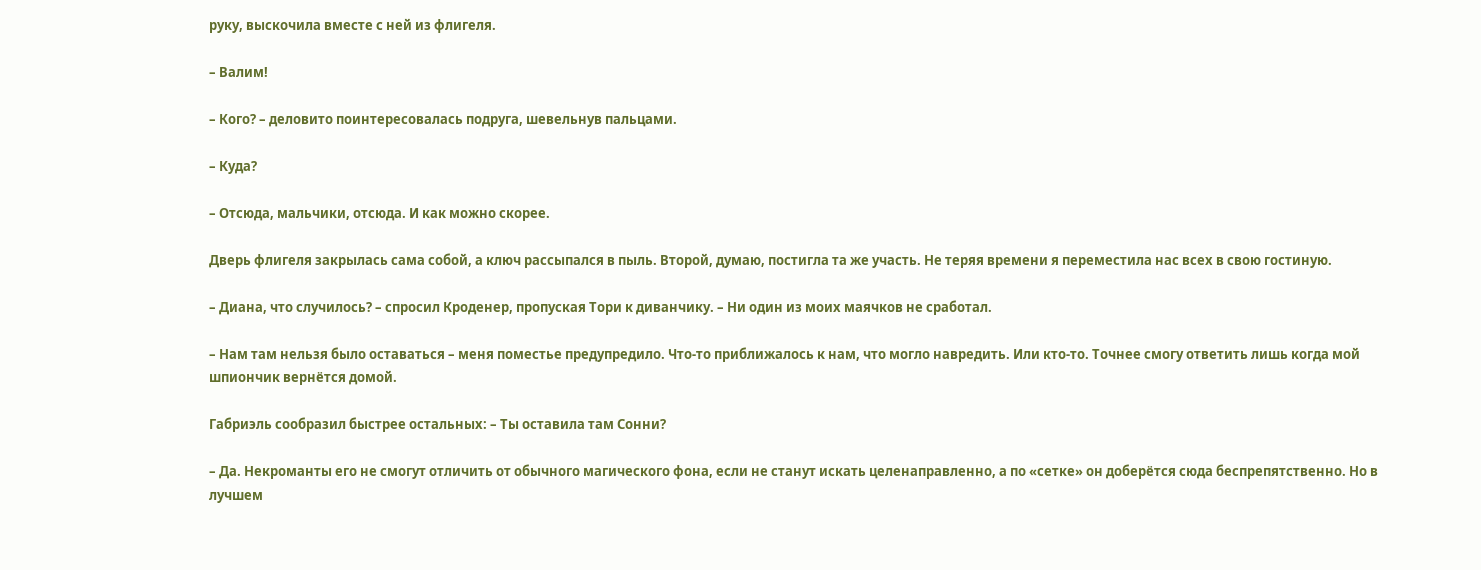руку, выскочила вместе с ней из флигеля.

– Валим!

– Кого? – деловито поинтересовалась подруга, шевельнув пальцами.

– Куда?

– Отсюда, мальчики, отсюда. И как можно скорее.

Дверь флигеля закрылась сама собой, а ключ рассыпался в пыль. Второй, думаю, постигла та же участь. Не теряя времени я переместила нас всех в свою гостиную.

– Диана, что случилось? – спросил Кроденер, пропуская Тори к диванчику. – Ни один из моих маячков не сработал.

– Нам там нельзя было оставаться – меня поместье предупредило. Что-то приближалось к нам, что могло навредить. Или кто-то. Точнее смогу ответить лишь когда мой шпиончик вернётся домой.

Габриэль сообразил быстрее остальных: – Ты оставила там Сонни?

– Да. Некроманты его не смогут отличить от обычного магического фона, если не станут искать целенаправленно, а по «сетке» он доберётся сюда беспрепятственно. Но в лучшем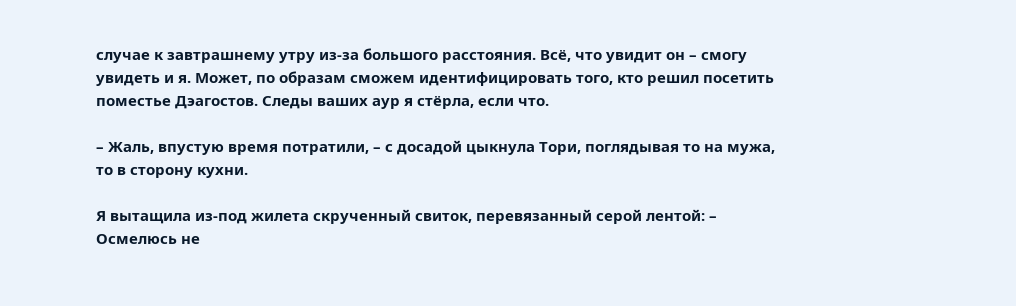случае к завтрашнему утру из-за большого расстояния. Всё, что увидит он – смогу увидеть и я. Может, по образам сможем идентифицировать того, кто решил посетить поместье Дэагостов. Следы ваших аур я стёрла, если что.

– Жаль, впустую время потратили, – с досадой цыкнула Тори, поглядывая то на мужа, то в сторону кухни.

Я вытащила из-под жилета скрученный свиток, перевязанный серой лентой: – Осмелюсь не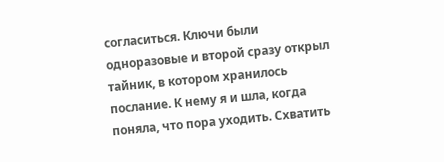согласиться. Ключи были одноразовые и второй сразу открыл тайник, в котором хранилось послание. К нему я и шла, когда поняла, что пора уходить. Схватить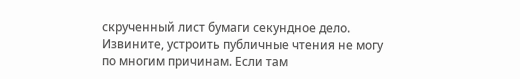скрученный лист бумаги секундное дело. Извините, устроить публичные чтения не могу по многим причинам. Если там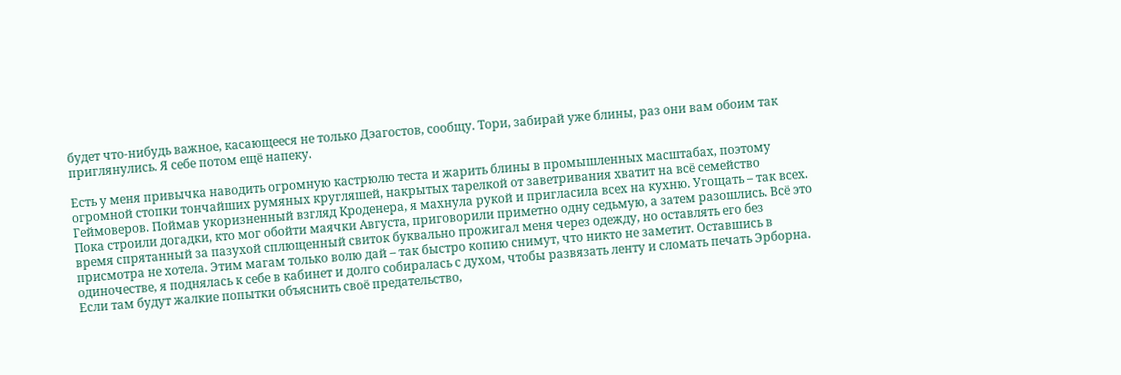будет что-нибудь важное, касающееся не только Дэагостов, сообщу. Тори, забирай уже блины, раз они вам обоим так приглянулись. Я себе потом ещё напеку.

Есть у меня привычка наводить огромную кастрюлю теста и жарить блины в промышленных масштабах, поэтому огромной стопки тончайших румяных кругляшей, накрытых тарелкой от заветривания хватит на всё семейство Геймоверов. Поймав укоризненный взгляд Кроденера, я махнула рукой и пригласила всех на кухню. Угощать – так всех. Пока строили догадки, кто мог обойти маячки Августа, приговорили приметно одну седьмую, а затем разошлись. Всё это время спрятанный за пазухой сплющенный свиток буквально прожигал меня через одежду, но оставлять его без присмотра не хотела. Этим магам только волю дай – так быстро копию снимут, что никто не заметит. Оставшись в одиночестве, я поднялась к себе в кабинет и долго собиралась с духом, чтобы развязать ленту и сломать печать Эрборна. Если там будут жалкие попытки объяснить своё предательство,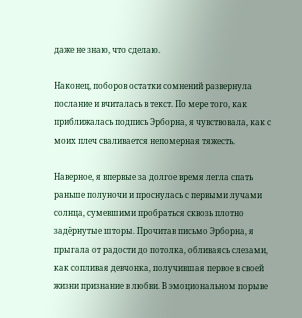даже не знаю, что сделаю.

Наконец, поборов остатки сомнений развернула послание и вчиталась в текст. По мере того, как приближалась подпись Эрборна, я чувствовала, как с моих плеч сваливается непомерная тяжесть.

Наверное, я впервые за долгое время легла спать раньше полуночи и проснулась с первыми лучами солнца, сумевшими пробраться сквозь плотно задёрнутые шторы. Прочитав письмо Эрборна, я прыгала от радости до потолка, обливаясь слезами, как сопливая девчонка, получившая первое в своей жизни признание в любви. В эмоциональном порыве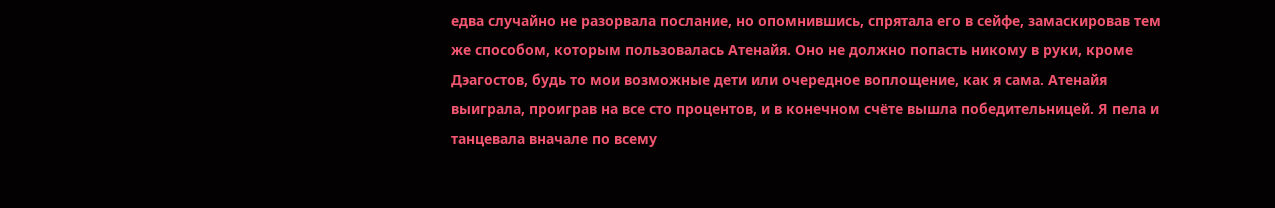едва случайно не разорвала послание, но опомнившись, спрятала его в сейфе, замаскировав тем же способом, которым пользовалась Атенайя. Оно не должно попасть никому в руки, кроме Дэагостов, будь то мои возможные дети или очередное воплощение, как я сама. Атенайя выиграла, проиграв на все сто процентов, и в конечном счёте вышла победительницей. Я пела и танцевала вначале по всему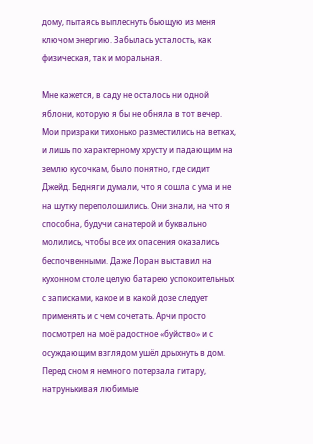дому, пытаясь выплеснуть бьющую из меня ключом энергию. Забылась усталость, как физическая, так и моральная.

Мне кажется, в саду не осталось ни одной яблони, которую я бы не обняла в тот вечер. Мои призраки тихонько разместились на ветках, и лишь по характерному хрусту и падающим на землю кусочкам, было понятно, где сидит Джейд. Бедняги думали, что я сошла с ума и не на шутку переполошились. Они знали, на что я способна, будучи санатерой и буквально молились, чтобы все их опасения оказались беспочвенными. Даже Лоран выставил на кухонном столе целую батарею успокоительных с записками, какое и в какой дозе следует применять и с чем сочетать. Арчи просто посмотрел на моё радостное «буйство» и с осуждающим взглядом ушёл дрыхнуть в дом. Перед сном я немного потерзала гитару, натрунькивая любимые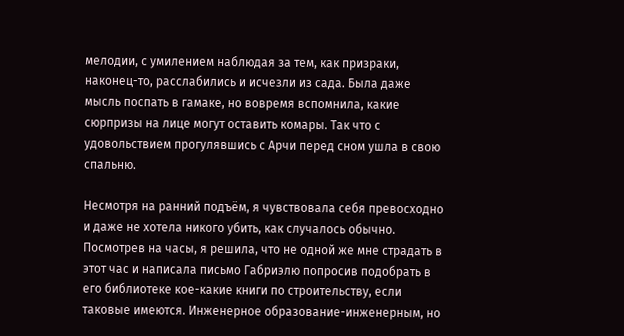мелодии, с умилением наблюдая за тем, как призраки, наконец-то, расслабились и исчезли из сада. Была даже мысль поспать в гамаке, но вовремя вспомнила, какие сюрпризы на лице могут оставить комары. Так что с удовольствием прогулявшись с Арчи перед сном ушла в свою спальню.

Несмотря на ранний подъём, я чувствовала себя превосходно и даже не хотела никого убить, как случалось обычно. Посмотрев на часы, я решила, что не одной же мне страдать в этот час и написала письмо Габриэлю попросив подобрать в его библиотеке кое-какие книги по строительству, если таковые имеются. Инженерное образование-инженерным, но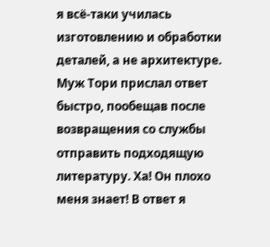я всё-таки училась изготовлению и обработки деталей, а не архитектуре. Муж Тори прислал ответ быстро, пообещав после возвращения со службы отправить подходящую литературу. Ха! Он плохо меня знает! В ответ я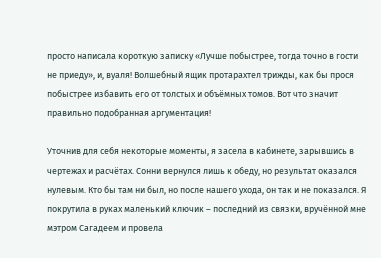просто написала короткую записку «Лучше побыстрее, тогда точно в гости не приеду», и, вуаля! Волшебный ящик протарахтел трижды, как бы прося побыстрее избавить его от толстых и объёмных томов. Вот что значит правильно подобранная аргументация!

Уточнив для себя некоторые моменты, я засела в кабинете, зарывшись в чертежах и расчётах. Сонни вернулся лишь к обеду, но результат оказался нулевым. Кто бы там ни был, но после нашего ухода, он так и не показался. Я покрутила в руках маленький ключик – последний из связки, вручённой мне мэтром Сагадеем и провела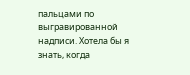пальцами по выгравированной надписи. Хотела бы я знать, когда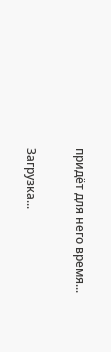придёт для него время...

Загрузка...